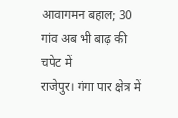आवागमन बहाल; 30 गांव अब भी बाढ़ की चपेट में
राजेपुर। गंगा पार क्षेत्र में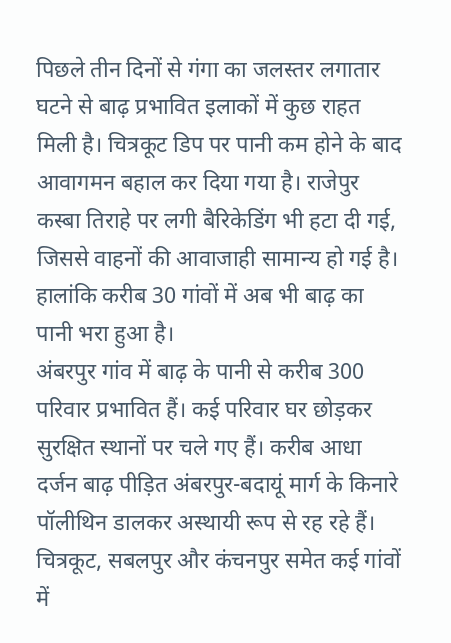पिछले तीन दिनों से गंगा का जलस्तर लगातार घटने से बाढ़ प्रभावित इलाकों में कुछ राहत मिली है। चित्रकूट डिप पर पानी कम होने के बाद आवागमन बहाल कर दिया गया है। राजेपुर कस्बा तिराहे पर लगी बैरिकेडिंग भी हटा दी गई, जिससे वाहनों की आवाजाही सामान्य हो गई है। हालांकि करीब 30 गांवों में अब भी बाढ़ का पानी भरा हुआ है।
अंबरपुर गांव में बाढ़ के पानी से करीब 300 परिवार प्रभावित हैं। कई परिवार घर छोड़कर सुरक्षित स्थानों पर चले गए हैं। करीब आधा दर्जन बाढ़ पीड़ित अंबरपुर-बदायूं मार्ग के किनारे पॉलीथिन डालकर अस्थायी रूप से रह रहे हैं। चित्रकूट, सबलपुर और कंचनपुर समेत कई गांवों में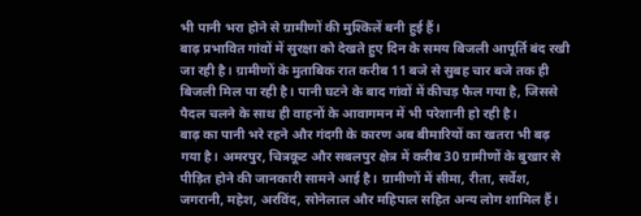भी पानी भरा होने से ग्रामीणों की मुश्किलें बनी हुई हैं।
बाढ़ प्रभावित गांवों में सुरक्षा को देखते हुए दिन के समय बिजली आपूर्ति बंद रखी जा रही है। ग्रामीणों के मुताबिक रात करीब 11 बजे से सुबह चार बजे तक ही बिजली मिल पा रही है। पानी घटने के बाद गांवों में कीचड़ फैल गया है, जिससे पैदल चलने के साथ ही वाहनों के आवागमन में भी परेशानी हो रही है।
बाढ़ का पानी भरे रहने और गंदगी के कारण अब बीमारियों का खतरा भी बढ़ गया है। अमरपुर, चित्रकूट और सबलपुर क्षेत्र में करीब 30 ग्रामीणों के बुखार से पीड़ित होने की जानकारी सामने आई है। ग्रामीणों में सीमा, रीता, सर्वेश, जगरानी, महेश, अरविंद, सोनेलाल और महिपाल सहित अन्य लोग शामिल हैं।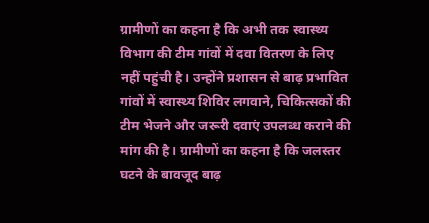ग्रामीणों का कहना है कि अभी तक स्वास्थ्य विभाग की टीम गांवों में दवा वितरण के लिए नहीं पहुंची है। उन्होंने प्रशासन से बाढ़ प्रभावित गांवों में स्वास्थ्य शिविर लगवाने, चिकित्सकों की टीम भेजने और जरूरी दवाएं उपलब्ध कराने की मांग की है। ग्रामीणों का कहना है कि जलस्तर घटने के बावजूद बाढ़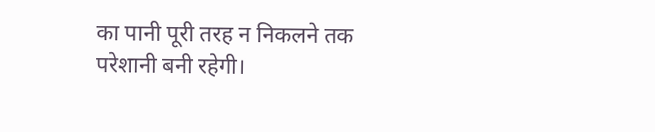का पानी पूरी तरह न निकलने तक परेशानी बनी रहेगी।